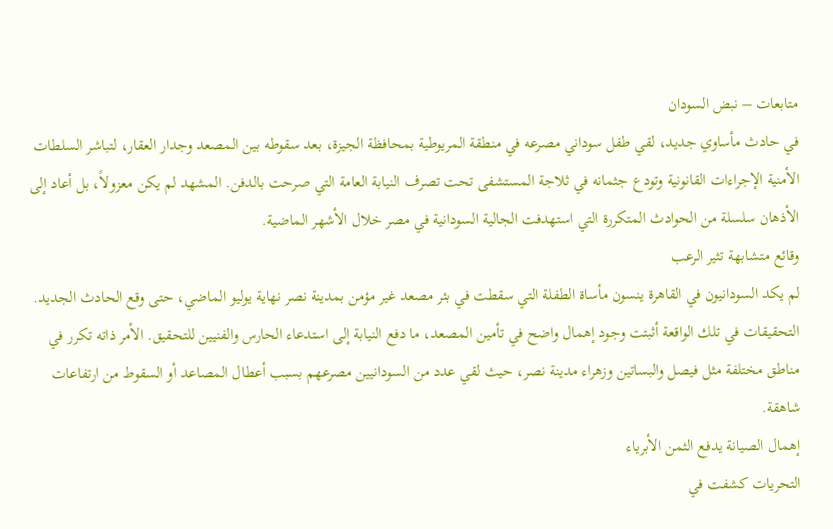متابعات – نبض السودان
في حادث مأساوي جديد، لقي طفل سوداني مصرعه في منطقة المريوطية بمحافظة الجيزة، بعد سقوطه بين المصعد وجدار العقار، لتباشر السلطات الأمنية الإجراءات القانونية وتودع جثمانه في ثلاجة المستشفى تحت تصرف النيابة العامة التي صرحت بالدفن. المشهد لم يكن معزولاً، بل أعاد إلى الأذهان سلسلة من الحوادث المتكررة التي استهدفت الجالية السودانية في مصر خلال الأشهر الماضية.
وقائع متشابهة تثير الرعب
لم يكد السودانيون في القاهرة ينسون مأساة الطفلة التي سقطت في بئر مصعد غير مؤمن بمدينة نصر نهاية يوليو الماضي، حتى وقع الحادث الجديد. التحقيقات في تلك الواقعة أثبتت وجود إهمال واضح في تأمين المصعد، ما دفع النيابة إلى استدعاء الحارس والفنيين للتحقيق. الأمر ذاته تكرر في مناطق مختلفة مثل فيصل والبساتين وزهراء مدينة نصر، حيث لقي عدد من السودانيين مصرعهم بسبب أعطال المصاعد أو السقوط من ارتفاعات شاهقة.
إهمال الصيانة يدفع الثمن الأبرياء
التحريات كشفت في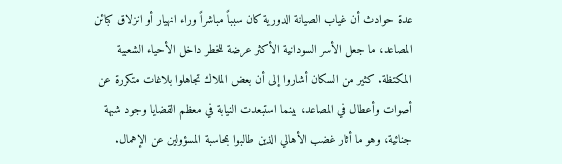عدة حوادث أن غياب الصيانة الدورية كان سبباً مباشراً وراء انهيار أو انزلاق كبائن المصاعد، ما جعل الأسر السودانية الأكثر عرضة للخطر داخل الأحياء الشعبية المكتظة. كثير من السكان أشاروا إلى أن بعض الملاك تجاهلوا بلاغات متكررة عن أصوات وأعطال في المصاعد، بينما استبعدت النيابة في معظم القضايا وجود شبهة جنائية، وهو ما أثار غضب الأهالي الذين طالبوا بمحاسبة المسؤولين عن الإهمال.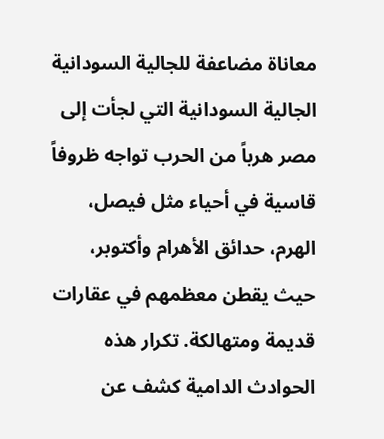معاناة مضاعفة للجالية السودانية
الجالية السودانية التي لجأت إلى مصر هرباً من الحرب تواجه ظروفاً قاسية في أحياء مثل فيصل، الهرم، حدائق الأهرام وأكتوبر، حيث يقطن معظمهم في عقارات قديمة ومتهالكة. تكرار هذه الحوادث الدامية كشف عن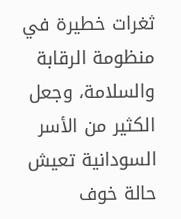ثغرات خطيرة في منظومة الرقابة والسلامة، وجعل الكثير من الأسر السودانية تعيش حالة خوف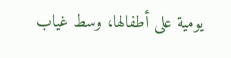يومية على أطفالها، وسط غياب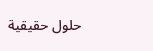حلول حقيقية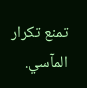تمنع تكرار المآسي.